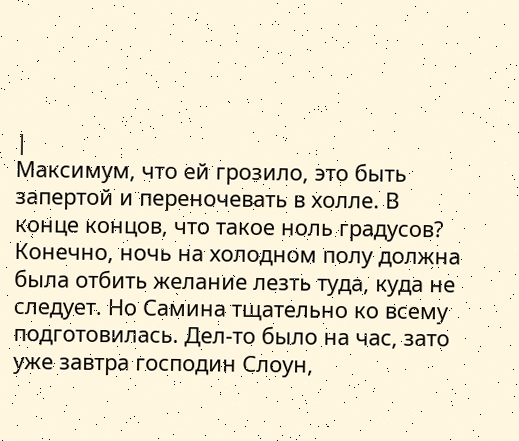|
Максимум, что ей грозило, это быть запертой и переночевать в холле. В конце концов, что такое ноль градусов? Конечно, ночь на холодном полу должна была отбить желание лезть туда, куда не следует. Но Самина тщательно ко всему подготовилась. Дел-то было на час, зато уже завтра господин Слоун,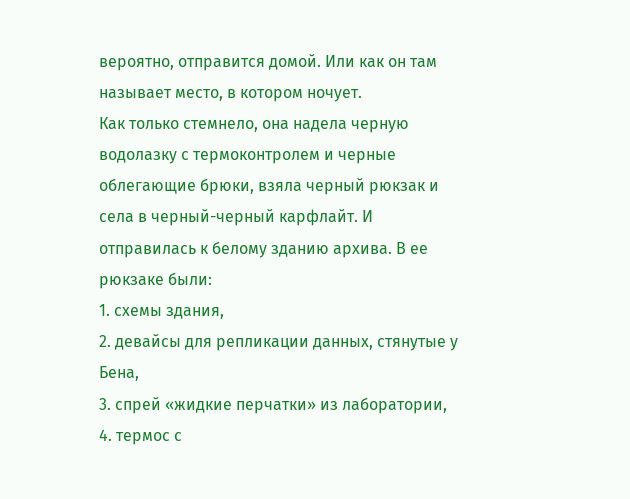вероятно, отправится домой. Или как он там называет место, в котором ночует.
Как только стемнело, она надела черную водолазку с термоконтролем и черные облегающие брюки, взяла черный рюкзак и села в черный-черный карфлайт. И отправилась к белому зданию архива. В ее рюкзаке были:
1. схемы здания,
2. девайсы для репликации данных, стянутые у Бена,
3. спрей «жидкие перчатки» из лаборатории,
4. термос с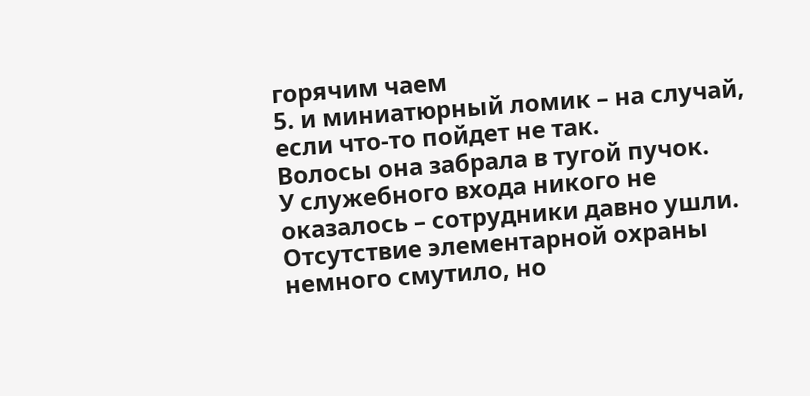горячим чаем
5. и миниатюрный ломик – на случай, если что-то пойдет не так.
Волосы она забрала в тугой пучок.
У служебного входа никого не оказалось – сотрудники давно ушли. Отсутствие элементарной охраны немного смутило, но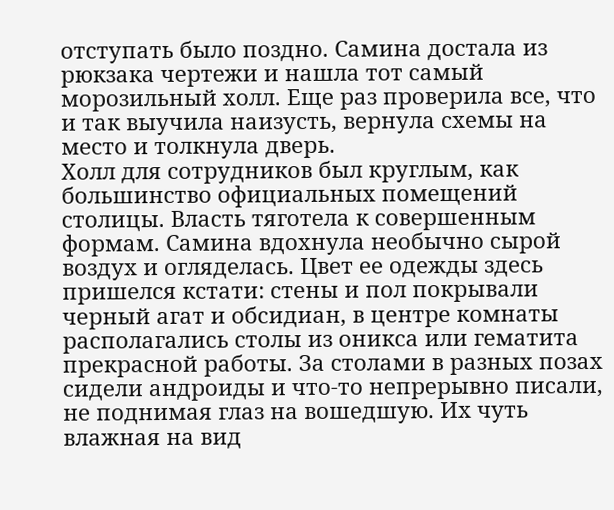отступать было поздно. Самина достала из рюкзака чертежи и нашла тот самый морозильный холл. Еще раз проверила все, что и так выучила наизусть, вернула схемы на место и толкнула дверь.
Холл для сотрудников был круглым, как большинство официальных помещений столицы. Власть тяготела к совершенным формам. Самина вдохнула необычно сырой воздух и огляделась. Цвет ее одежды здесь пришелся кстати: стены и пол покрывали черный агат и обсидиан, в центре комнаты располагались столы из оникса или гематита прекрасной работы. За столами в разных позах сидели андроиды и что-то непрерывно писали, не поднимая глаз на вошедшую. Их чуть влажная на вид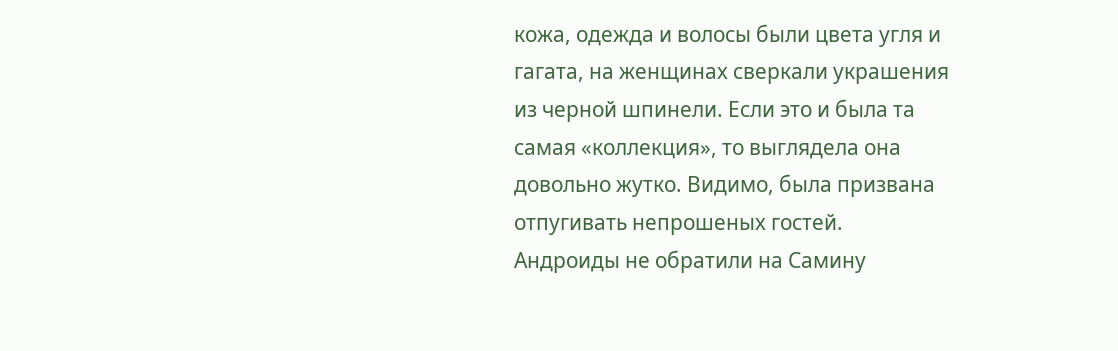кожа, одежда и волосы были цвета угля и гагата, на женщинах сверкали украшения из черной шпинели. Если это и была та самая «коллекция», то выглядела она довольно жутко. Видимо, была призвана отпугивать непрошеных гостей.
Андроиды не обратили на Самину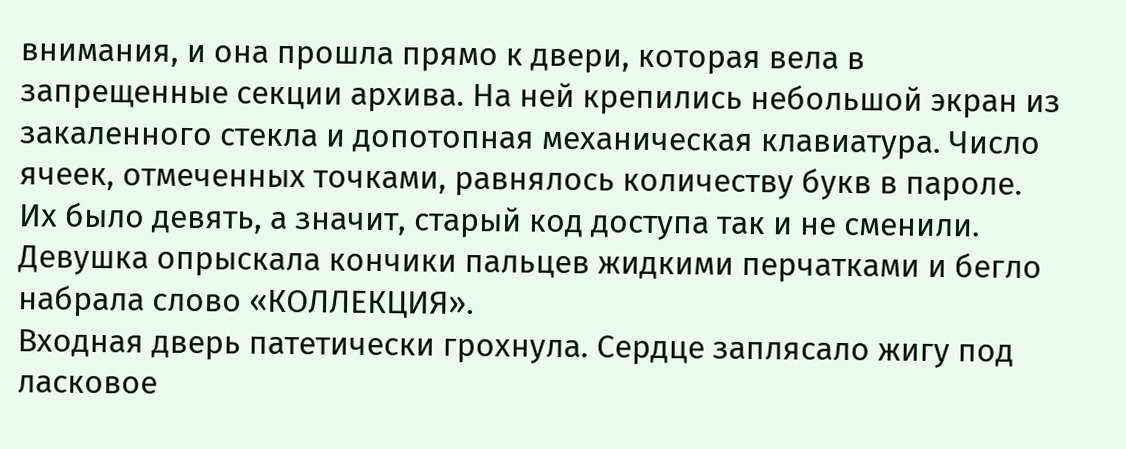внимания, и она прошла прямо к двери, которая вела в запрещенные секции архива. На ней крепились небольшой экран из закаленного стекла и допотопная механическая клавиатура. Число ячеек, отмеченных точками, равнялось количеству букв в пароле. Их было девять, а значит, старый код доступа так и не сменили. Девушка опрыскала кончики пальцев жидкими перчатками и бегло набрала слово «КОЛЛЕКЦИЯ».
Входная дверь патетически грохнула. Сердце заплясало жигу под ласковое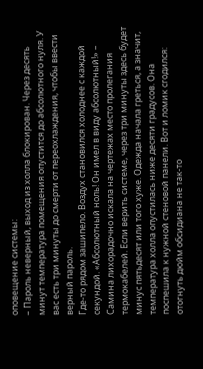оповещение системы:
– Пароль неверный, выход из холла блокирован. Через десять минут температура помещения опустится до абсолютного нуля. У вас есть три минуты до смерти от переохлаждения, чтобы ввести верный пароль.
Где-то рядом зашипело. Воздух становился холоднее с каждой секундой. «Абсолютный ноль! Он имел в виду абсолютный!» – Самина лихорадочно искала на чертежах место пролегания термокабелей. Если верить системе, через три минуты здесь будет минус пятьдесят или того хуже. Одежда начала греться, а значит, температура холла опустилась ниже десяти градусов. Она поспешила к нужной стеновой панели. Вот и ломик сгодился: отогнуть дюйм обсидиана не так-то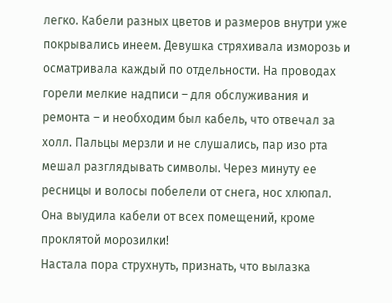легко. Кабели разных цветов и размеров внутри уже покрывались инеем. Девушка стряхивала изморозь и осматривала каждый по отдельности. На проводах горели мелкие надписи – для обслуживания и ремонта – и необходим был кабель, что отвечал за холл. Пальцы мерзли и не слушались, пар изо рта мешал разглядывать символы. Через минуту ее ресницы и волосы побелели от снега, нос хлюпал. Она выудила кабели от всех помещений, кроме проклятой морозилки!
Настала пора струхнуть, признать, что вылазка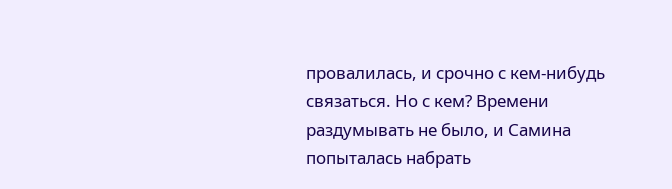провалилась, и срочно с кем-нибудь связаться. Но с кем? Времени раздумывать не было, и Самина попыталась набрать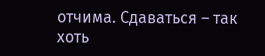отчима. Сдаваться – так хоть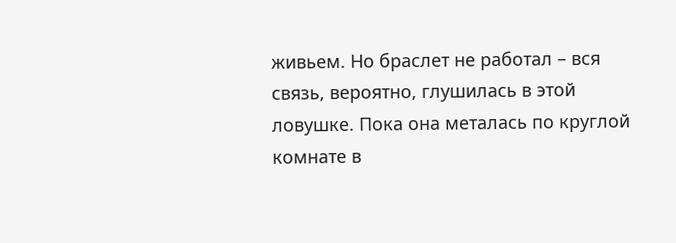живьем. Но браслет не работал – вся связь, вероятно, глушилась в этой ловушке. Пока она металась по круглой комнате в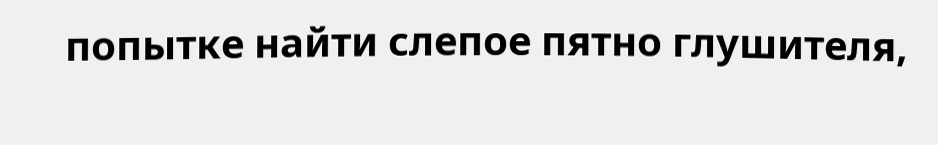попытке найти слепое пятно глушителя,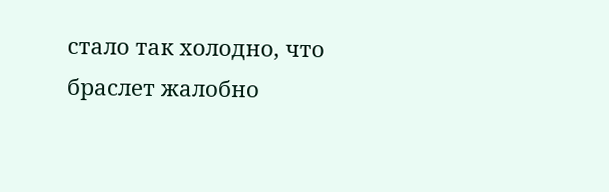стало так холодно, что браслет жалобно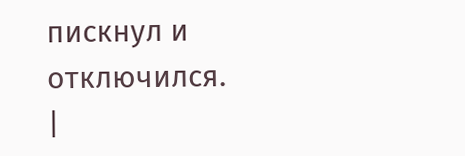пискнул и отключился. |